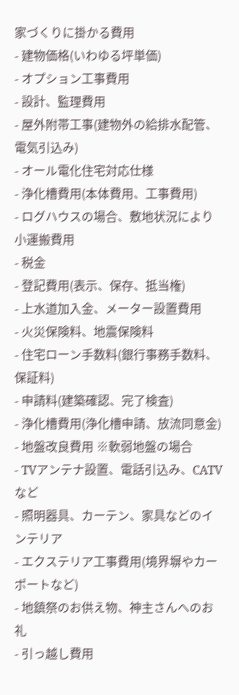家づくりに掛かる費用
- 建物価格(いわゆる坪単価)
- オプション工事費用
- 設計、監理費用
- 屋外附帯工事(建物外の給排水配管、電気引込み)
- オール電化住宅対応仕様
- 浄化槽費用(本体費用、工事費用)
- ログハウスの場合、敷地状況により小運搬費用
- 税金
- 登記費用(表示、保存、抵当権)
- 上水道加入金、メーター設置費用
- 火災保険料、地震保険料
- 住宅ローン手数料(銀行事務手数料、保証料)
- 申請料(建築確認、完了検査)
- 浄化槽費用(浄化槽申請、放流同意金)
- 地盤改良費用 ※軟弱地盤の場合
- TVアンテナ設置、電話引込み、CATVなど
- 照明器具、カーテン、家具などのインテリア
- エクステリア工事費用(境界塀やカーポートなど)
- 地鎮祭のお供え物、神主さんへのお礼
- 引っ越し費用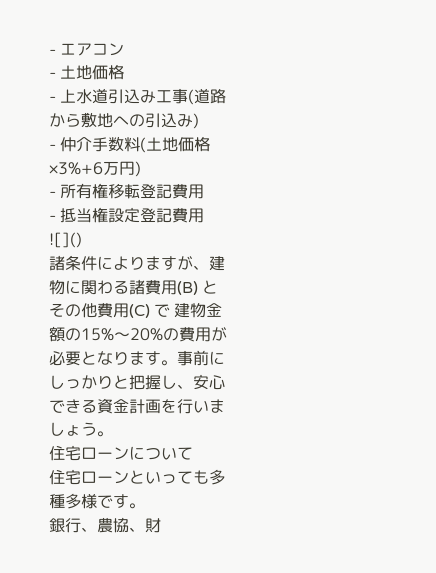- エアコン
- 土地価格
- 上水道引込み工事(道路から敷地への引込み)
- 仲介手数料(土地価格×3%+6万円)
- 所有権移転登記費用
- 抵当権設定登記費用
![]()
諸条件によりますが、建物に関わる諸費用(B) と その他費用(C) で 建物金額の15%〜20%の費用が必要となります。事前にしっかりと把握し、安心できる資金計画を行いましょう。
住宅ローンについて
住宅ローンといっても多種多様です。
銀行、農協、財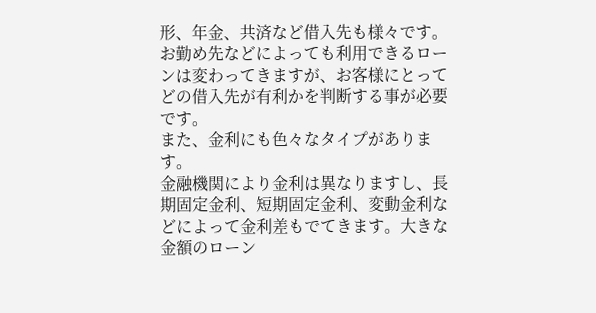形、年金、共済など借入先も様々です。お勤め先などによっても利用できるローンは変わってきますが、お客様にとってどの借入先が有利かを判断する事が必要です。
また、金利にも色々なタイプがあります。
金融機関により金利は異なりますし、長期固定金利、短期固定金利、変動金利などによって金利差もでてきます。大きな金額のローン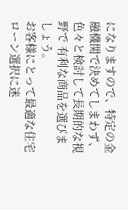になりますので、特定の金融機関で決めてしまわず、色々と検討して長期的な視野で 有利な商品を選びましょう。
お客様にとって最適な住宅ローン選択に迷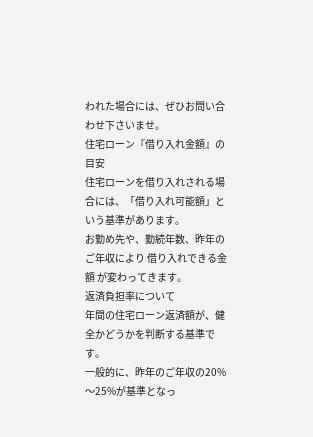われた場合には、ぜひお問い合わせ下さいませ。
住宅ローン『借り入れ金額』の目安
住宅ローンを借り入れされる場合には、「借り入れ可能額」という基準があります。
お勤め先や、勤続年数、昨年のご年収により 借り入れできる金額 が変わってきます。
返済負担率について
年間の住宅ローン返済額が、健全かどうかを判断する基準です。
一般的に、昨年のご年収の20%〜25%が基準となっ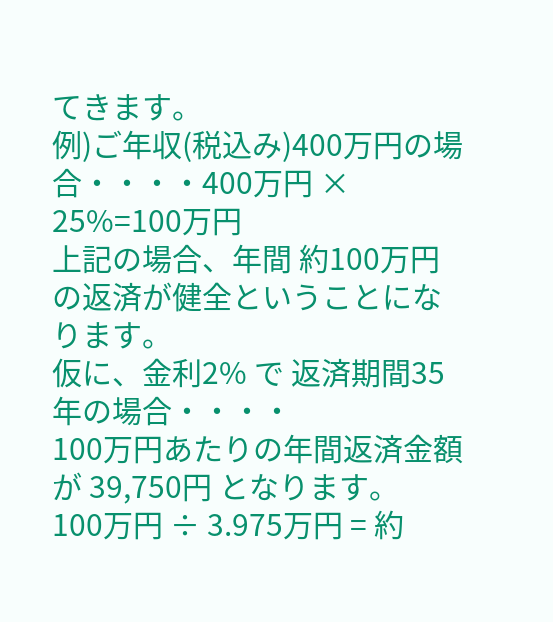てきます。
例)ご年収(税込み)400万円の場合・・・・400万円 × 25%=100万円
上記の場合、年間 約100万円の返済が健全ということになります。
仮に、金利2% で 返済期間35年の場合・・・・
100万円あたりの年間返済金額が 39,750円 となります。
100万円 ÷ 3.975万円 = 約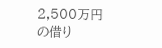2,500万円 の借り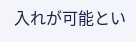入れが可能とい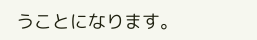うことになります。